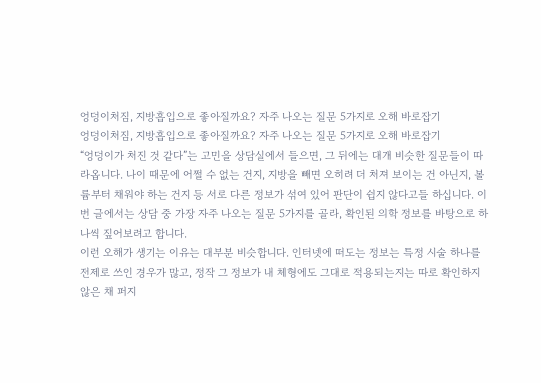엉덩이처짐, 지방흡입으로 좋아질까요? 자주 나오는 질문 5가지로 오해 바로잡기
엉덩이처짐, 지방흡입으로 좋아질까요? 자주 나오는 질문 5가지로 오해 바로잡기
“엉덩이가 처진 것 같다”는 고민을 상담실에서 들으면, 그 뒤에는 대개 비슷한 질문들이 따라옵니다. 나이 때문에 어쩔 수 없는 건지, 지방을 빼면 오히려 더 처져 보이는 건 아닌지, 볼륨부터 채워야 하는 건지 등 서로 다른 정보가 섞여 있어 판단이 쉽지 않다고들 하십니다. 이번 글에서는 상담 중 가장 자주 나오는 질문 5가지를 골라, 확인된 의학 정보를 바탕으로 하나씩 짚어보려고 합니다.
이런 오해가 생기는 이유는 대부분 비슷합니다. 인터넷에 떠도는 정보는 특정 시술 하나를 전제로 쓰인 경우가 많고, 정작 그 정보가 내 체형에도 그대로 적용되는지는 따로 확인하지 않은 채 퍼지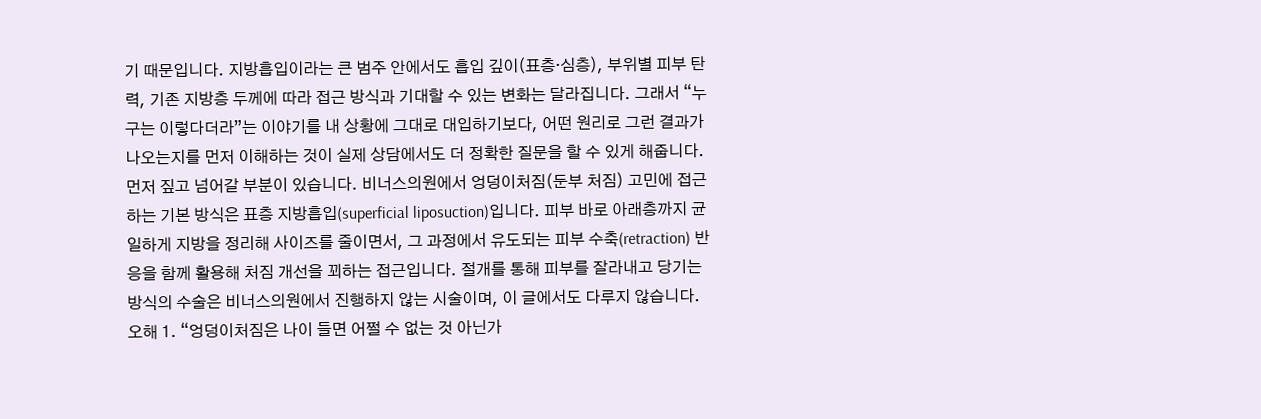기 때문입니다. 지방흡입이라는 큰 범주 안에서도 흡입 깊이(표층·심층), 부위별 피부 탄력, 기존 지방층 두께에 따라 접근 방식과 기대할 수 있는 변화는 달라집니다. 그래서 “누구는 이렇다더라”는 이야기를 내 상황에 그대로 대입하기보다, 어떤 원리로 그런 결과가 나오는지를 먼저 이해하는 것이 실제 상담에서도 더 정확한 질문을 할 수 있게 해줍니다.
먼저 짚고 넘어갈 부분이 있습니다. 비너스의원에서 엉덩이처짐(둔부 처짐) 고민에 접근하는 기본 방식은 표층 지방흡입(superficial liposuction)입니다. 피부 바로 아래층까지 균일하게 지방을 정리해 사이즈를 줄이면서, 그 과정에서 유도되는 피부 수축(retraction) 반응을 함께 활용해 처짐 개선을 꾀하는 접근입니다. 절개를 통해 피부를 잘라내고 당기는 방식의 수술은 비너스의원에서 진행하지 않는 시술이며, 이 글에서도 다루지 않습니다.
오해 1. “엉덩이처짐은 나이 들면 어쩔 수 없는 것 아닌가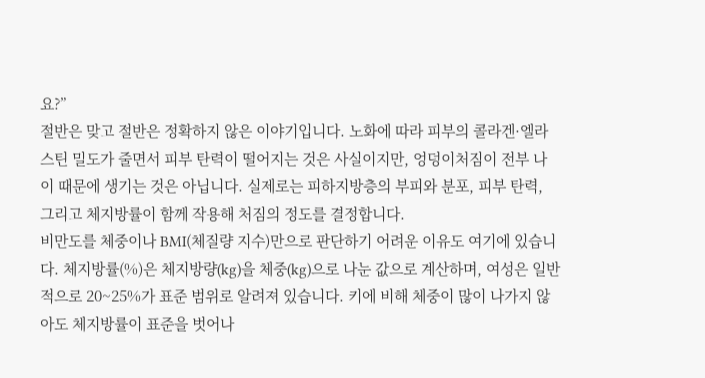요?”
절반은 맞고 절반은 정확하지 않은 이야기입니다. 노화에 따라 피부의 콜라겐·엘라스틴 밀도가 줄면서 피부 탄력이 떨어지는 것은 사실이지만, 엉덩이처짐이 전부 나이 때문에 생기는 것은 아닙니다. 실제로는 피하지방층의 부피와 분포, 피부 탄력, 그리고 체지방률이 함께 작용해 처짐의 정도를 결정합니다.
비만도를 체중이나 BMI(체질량 지수)만으로 판단하기 어려운 이유도 여기에 있습니다. 체지방률(%)은 체지방량(kg)을 체중(kg)으로 나눈 값으로 계산하며, 여성은 일반적으로 20~25%가 표준 범위로 알려져 있습니다. 키에 비해 체중이 많이 나가지 않아도 체지방률이 표준을 벗어나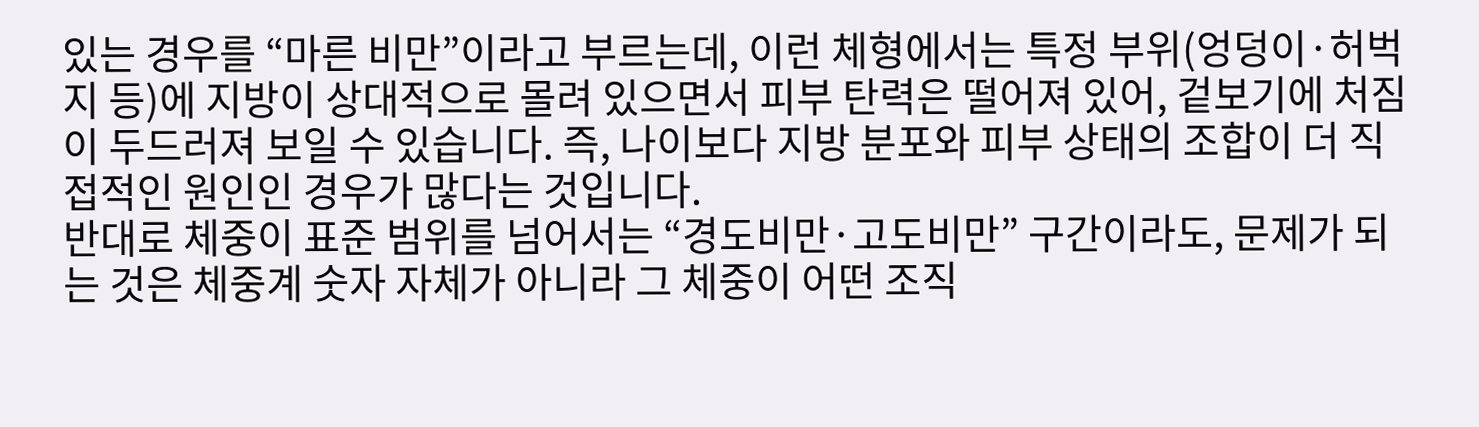있는 경우를 “마른 비만”이라고 부르는데, 이런 체형에서는 특정 부위(엉덩이·허벅지 등)에 지방이 상대적으로 몰려 있으면서 피부 탄력은 떨어져 있어, 겉보기에 처짐이 두드러져 보일 수 있습니다. 즉, 나이보다 지방 분포와 피부 상태의 조합이 더 직접적인 원인인 경우가 많다는 것입니다.
반대로 체중이 표준 범위를 넘어서는 “경도비만·고도비만” 구간이라도, 문제가 되는 것은 체중계 숫자 자체가 아니라 그 체중이 어떤 조직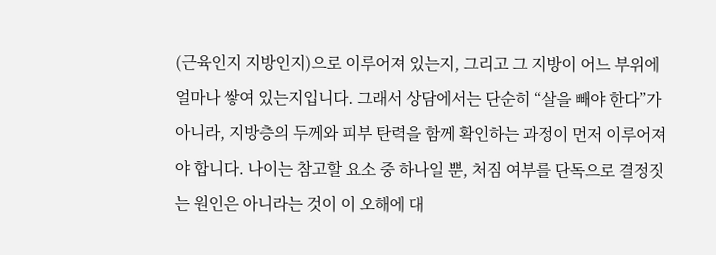(근육인지 지방인지)으로 이루어져 있는지, 그리고 그 지방이 어느 부위에 얼마나 쌓여 있는지입니다. 그래서 상담에서는 단순히 “살을 빼야 한다”가 아니라, 지방층의 두께와 피부 탄력을 함께 확인하는 과정이 먼저 이루어져야 합니다. 나이는 참고할 요소 중 하나일 뿐, 처짐 여부를 단독으로 결정짓는 원인은 아니라는 것이 이 오해에 대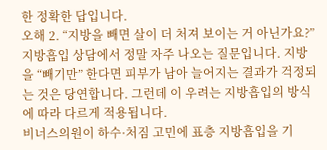한 정확한 답입니다.
오해 2. “지방을 빼면 살이 더 처져 보이는 거 아닌가요?”
지방흡입 상담에서 정말 자주 나오는 질문입니다. 지방을 “빼기만” 한다면 피부가 남아 늘어지는 결과가 걱정되는 것은 당연합니다. 그런데 이 우려는 지방흡입의 방식에 따라 다르게 적용됩니다.
비너스의원이 하수·처짐 고민에 표층 지방흡입을 기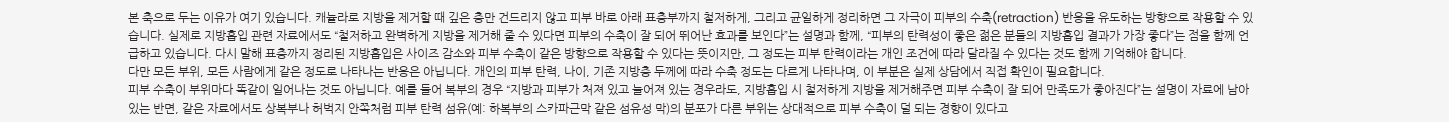본 축으로 두는 이유가 여기 있습니다. 캐뉼라로 지방을 제거할 때 깊은 층만 건드리지 않고 피부 바로 아래 표층부까지 철저하게, 그리고 균일하게 정리하면 그 자극이 피부의 수축(retraction) 반응을 유도하는 방향으로 작용할 수 있습니다. 실제로 지방흡입 관련 자료에서도 “철저하고 완벽하게 지방을 제거해 줄 수 있다면 피부의 수축이 잘 되어 뛰어난 효과를 보인다”는 설명과 함께, “피부의 탄력성이 좋은 젊은 분들의 지방흡입 결과가 가장 좋다”는 점을 함께 언급하고 있습니다. 다시 말해 표층까지 정리된 지방흡입은 사이즈 감소와 피부 수축이 같은 방향으로 작용할 수 있다는 뜻이지만, 그 정도는 피부 탄력이라는 개인 조건에 따라 달라질 수 있다는 것도 함께 기억해야 합니다.
다만 모든 부위, 모든 사람에게 같은 정도로 나타나는 반응은 아닙니다. 개인의 피부 탄력, 나이, 기존 지방층 두께에 따라 수축 정도는 다르게 나타나며, 이 부분은 실제 상담에서 직접 확인이 필요합니다.
피부 수축이 부위마다 똑같이 일어나는 것도 아닙니다. 예를 들어 복부의 경우 “지방과 피부가 처져 있고 늘어져 있는 경우라도, 지방흡입 시 철저하게 지방을 제거해주면 피부 수축이 잘 되어 만족도가 좋아진다”는 설명이 자료에 남아 있는 반면, 같은 자료에서도 상복부나 허벅지 안쪽처럼 피부 탄력 섬유(예: 하복부의 스카파근막 같은 섬유성 막)의 분포가 다른 부위는 상대적으로 피부 수축이 덜 되는 경향이 있다고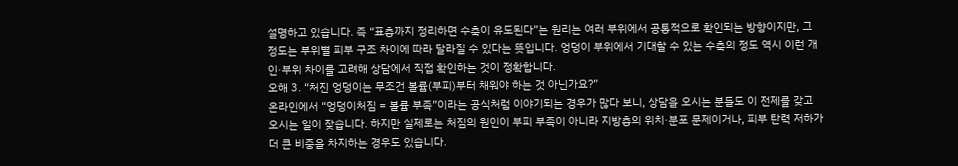설명하고 있습니다. 즉 “표층까지 정리하면 수축이 유도된다”는 원리는 여러 부위에서 공통적으로 확인되는 방향이지만, 그 정도는 부위별 피부 구조 차이에 따라 달라질 수 있다는 뜻입니다. 엉덩이 부위에서 기대할 수 있는 수축의 정도 역시 이런 개인·부위 차이를 고려해 상담에서 직접 확인하는 것이 정확합니다.
오해 3. “처진 엉덩이는 무조건 볼륨(부피)부터 채워야 하는 것 아닌가요?”
온라인에서 “엉덩이처짐 = 볼륨 부족”이라는 공식처럼 이야기되는 경우가 많다 보니, 상담을 오시는 분들도 이 전제를 갖고 오시는 일이 잦습니다. 하지만 실제로는 처짐의 원인이 부피 부족이 아니라 지방층의 위치·분포 문제이거나, 피부 탄력 저하가 더 큰 비중을 차지하는 경우도 있습니다.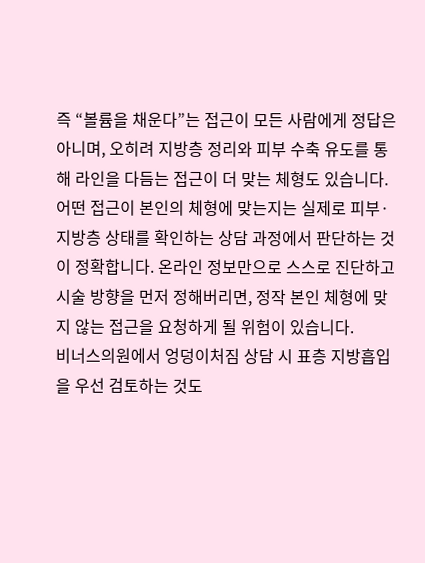즉 “볼륨을 채운다”는 접근이 모든 사람에게 정답은 아니며, 오히려 지방층 정리와 피부 수축 유도를 통해 라인을 다듬는 접근이 더 맞는 체형도 있습니다. 어떤 접근이 본인의 체형에 맞는지는 실제로 피부·지방층 상태를 확인하는 상담 과정에서 판단하는 것이 정확합니다. 온라인 정보만으로 스스로 진단하고 시술 방향을 먼저 정해버리면, 정작 본인 체형에 맞지 않는 접근을 요청하게 될 위험이 있습니다.
비너스의원에서 엉덩이처짐 상담 시 표층 지방흡입을 우선 검토하는 것도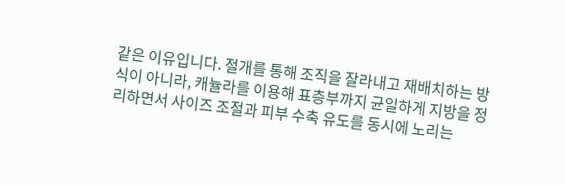같은 이유입니다. 절개를 통해 조직을 잘라내고 재배치하는 방식이 아니라, 캐뉼라를 이용해 표층부까지 균일하게 지방을 정리하면서 사이즈 조절과 피부 수축 유도를 동시에 노리는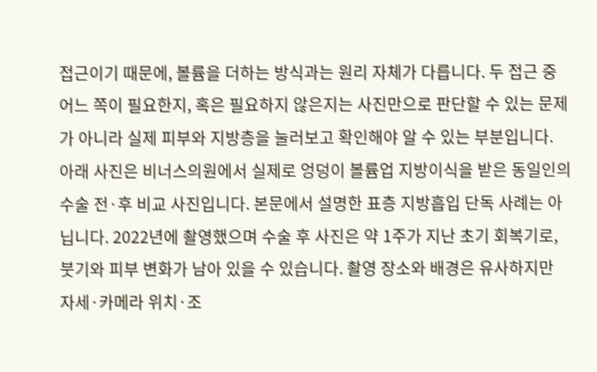접근이기 때문에, 볼륨을 더하는 방식과는 원리 자체가 다릅니다. 두 접근 중 어느 쪽이 필요한지, 혹은 필요하지 않은지는 사진만으로 판단할 수 있는 문제가 아니라 실제 피부와 지방층을 눌러보고 확인해야 알 수 있는 부분입니다.
아래 사진은 비너스의원에서 실제로 엉덩이 볼륨업 지방이식을 받은 동일인의 수술 전·후 비교 사진입니다. 본문에서 설명한 표층 지방흡입 단독 사례는 아닙니다. 2022년에 촬영했으며 수술 후 사진은 약 1주가 지난 초기 회복기로, 붓기와 피부 변화가 남아 있을 수 있습니다. 촬영 장소와 배경은 유사하지만 자세·카메라 위치·조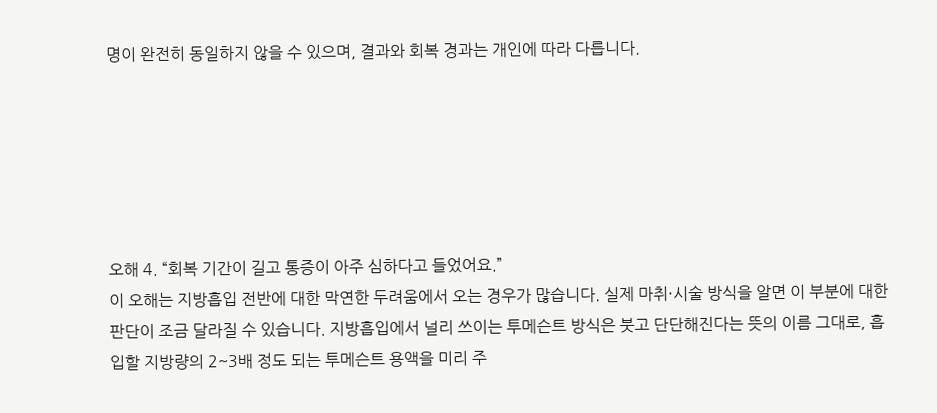명이 완전히 동일하지 않을 수 있으며, 결과와 회복 경과는 개인에 따라 다릅니다.






오해 4. “회복 기간이 길고 통증이 아주 심하다고 들었어요.”
이 오해는 지방흡입 전반에 대한 막연한 두려움에서 오는 경우가 많습니다. 실제 마취·시술 방식을 알면 이 부분에 대한 판단이 조금 달라질 수 있습니다. 지방흡입에서 널리 쓰이는 투메슨트 방식은 붓고 단단해진다는 뜻의 이름 그대로, 흡입할 지방량의 2~3배 정도 되는 투메슨트 용액을 미리 주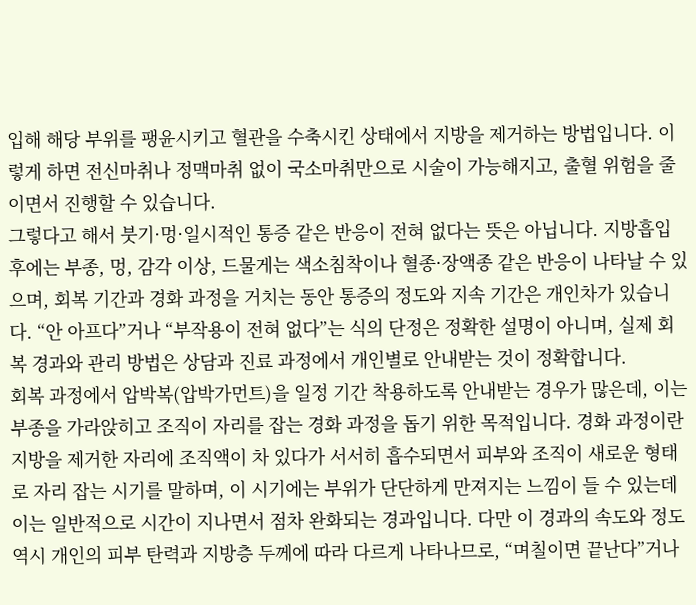입해 해당 부위를 팽윤시키고 혈관을 수축시킨 상태에서 지방을 제거하는 방법입니다. 이렇게 하면 전신마취나 정맥마취 없이 국소마취만으로 시술이 가능해지고, 출혈 위험을 줄이면서 진행할 수 있습니다.
그렇다고 해서 붓기·멍·일시적인 통증 같은 반응이 전혀 없다는 뜻은 아닙니다. 지방흡입 후에는 부종, 멍, 감각 이상, 드물게는 색소침착이나 혈종·장액종 같은 반응이 나타날 수 있으며, 회복 기간과 경화 과정을 거치는 동안 통증의 정도와 지속 기간은 개인차가 있습니다. “안 아프다”거나 “부작용이 전혀 없다”는 식의 단정은 정확한 설명이 아니며, 실제 회복 경과와 관리 방법은 상담과 진료 과정에서 개인별로 안내받는 것이 정확합니다.
회복 과정에서 압박복(압박가먼트)을 일정 기간 착용하도록 안내받는 경우가 많은데, 이는 부종을 가라앉히고 조직이 자리를 잡는 경화 과정을 돕기 위한 목적입니다. 경화 과정이란 지방을 제거한 자리에 조직액이 차 있다가 서서히 흡수되면서 피부와 조직이 새로운 형태로 자리 잡는 시기를 말하며, 이 시기에는 부위가 단단하게 만져지는 느낌이 들 수 있는데 이는 일반적으로 시간이 지나면서 점차 완화되는 경과입니다. 다만 이 경과의 속도와 정도 역시 개인의 피부 탄력과 지방층 두께에 따라 다르게 나타나므로, “며칠이면 끝난다”거나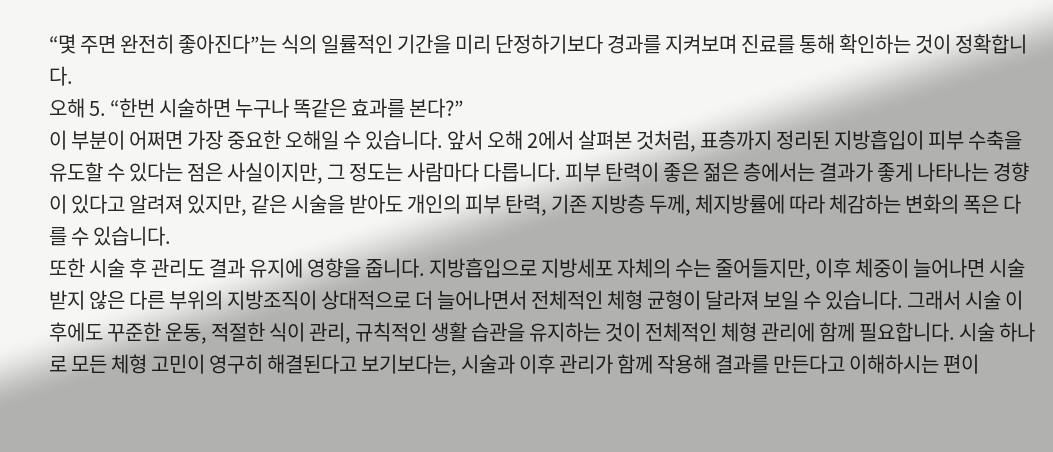“몇 주면 완전히 좋아진다”는 식의 일률적인 기간을 미리 단정하기보다 경과를 지켜보며 진료를 통해 확인하는 것이 정확합니다.
오해 5. “한번 시술하면 누구나 똑같은 효과를 본다?”
이 부분이 어쩌면 가장 중요한 오해일 수 있습니다. 앞서 오해 2에서 살펴본 것처럼, 표층까지 정리된 지방흡입이 피부 수축을 유도할 수 있다는 점은 사실이지만, 그 정도는 사람마다 다릅니다. 피부 탄력이 좋은 젊은 층에서는 결과가 좋게 나타나는 경향이 있다고 알려져 있지만, 같은 시술을 받아도 개인의 피부 탄력, 기존 지방층 두께, 체지방률에 따라 체감하는 변화의 폭은 다를 수 있습니다.
또한 시술 후 관리도 결과 유지에 영향을 줍니다. 지방흡입으로 지방세포 자체의 수는 줄어들지만, 이후 체중이 늘어나면 시술받지 않은 다른 부위의 지방조직이 상대적으로 더 늘어나면서 전체적인 체형 균형이 달라져 보일 수 있습니다. 그래서 시술 이후에도 꾸준한 운동, 적절한 식이 관리, 규칙적인 생활 습관을 유지하는 것이 전체적인 체형 관리에 함께 필요합니다. 시술 하나로 모든 체형 고민이 영구히 해결된다고 보기보다는, 시술과 이후 관리가 함께 작용해 결과를 만든다고 이해하시는 편이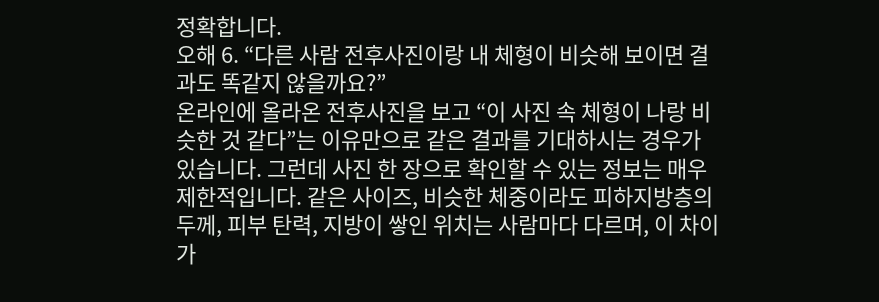정확합니다.
오해 6. “다른 사람 전후사진이랑 내 체형이 비슷해 보이면 결과도 똑같지 않을까요?”
온라인에 올라온 전후사진을 보고 “이 사진 속 체형이 나랑 비슷한 것 같다”는 이유만으로 같은 결과를 기대하시는 경우가 있습니다. 그런데 사진 한 장으로 확인할 수 있는 정보는 매우 제한적입니다. 같은 사이즈, 비슷한 체중이라도 피하지방층의 두께, 피부 탄력, 지방이 쌓인 위치는 사람마다 다르며, 이 차이가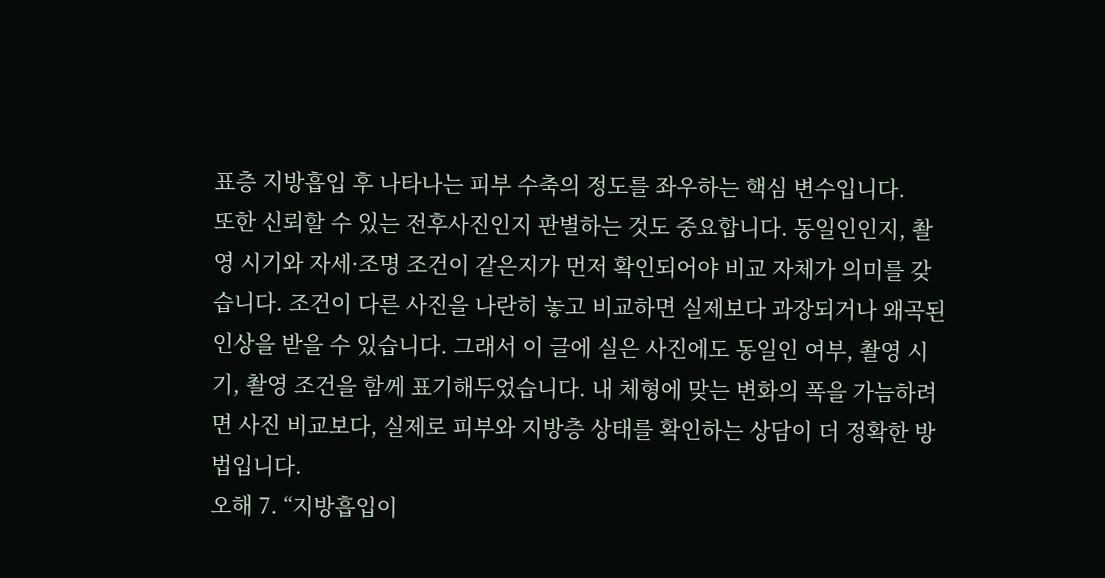표층 지방흡입 후 나타나는 피부 수축의 정도를 좌우하는 핵심 변수입니다.
또한 신뢰할 수 있는 전후사진인지 판별하는 것도 중요합니다. 동일인인지, 촬영 시기와 자세·조명 조건이 같은지가 먼저 확인되어야 비교 자체가 의미를 갖습니다. 조건이 다른 사진을 나란히 놓고 비교하면 실제보다 과장되거나 왜곡된 인상을 받을 수 있습니다. 그래서 이 글에 실은 사진에도 동일인 여부, 촬영 시기, 촬영 조건을 함께 표기해두었습니다. 내 체형에 맞는 변화의 폭을 가늠하려면 사진 비교보다, 실제로 피부와 지방층 상태를 확인하는 상담이 더 정확한 방법입니다.
오해 7. “지방흡입이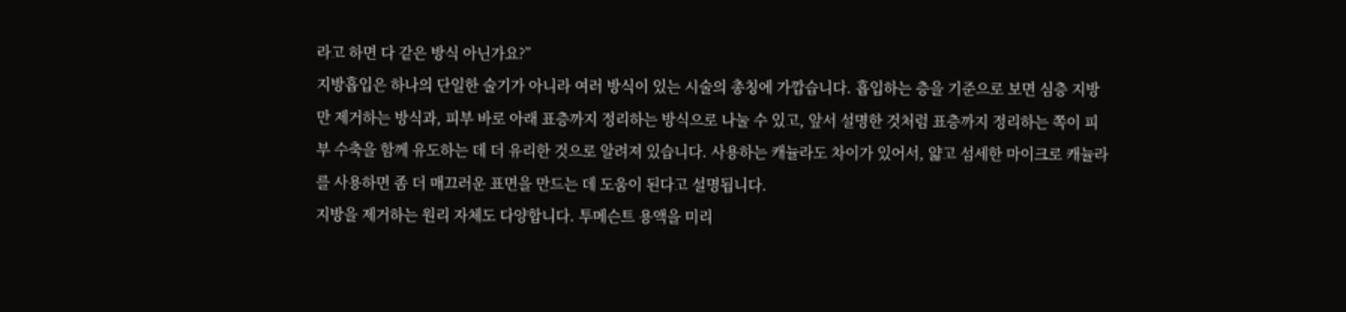라고 하면 다 같은 방식 아닌가요?”
지방흡입은 하나의 단일한 술기가 아니라 여러 방식이 있는 시술의 총칭에 가깝습니다. 흡입하는 층을 기준으로 보면 심층 지방만 제거하는 방식과, 피부 바로 아래 표층까지 정리하는 방식으로 나눌 수 있고, 앞서 설명한 것처럼 표층까지 정리하는 쪽이 피부 수축을 함께 유도하는 데 더 유리한 것으로 알려져 있습니다. 사용하는 캐뉼라도 차이가 있어서, 얇고 섬세한 마이크로 캐뉼라를 사용하면 좀 더 매끄러운 표면을 만드는 데 도움이 된다고 설명됩니다.
지방을 제거하는 원리 자체도 다양합니다. 투메슨트 용액을 미리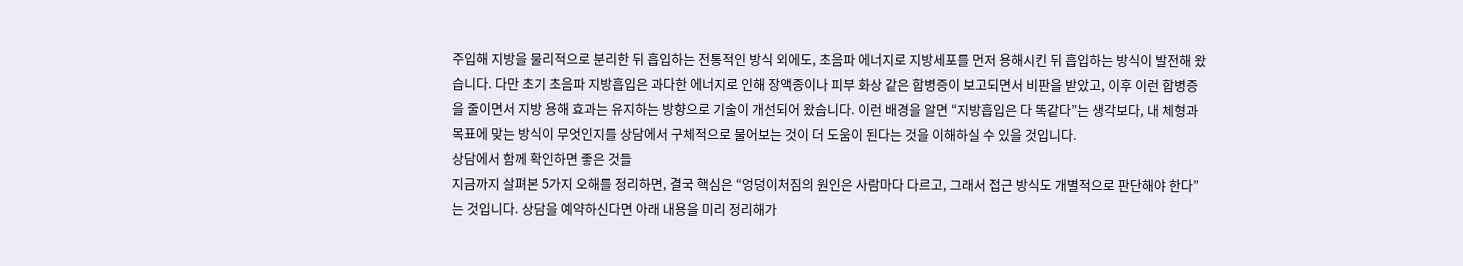주입해 지방을 물리적으로 분리한 뒤 흡입하는 전통적인 방식 외에도, 초음파 에너지로 지방세포를 먼저 용해시킨 뒤 흡입하는 방식이 발전해 왔습니다. 다만 초기 초음파 지방흡입은 과다한 에너지로 인해 장액종이나 피부 화상 같은 합병증이 보고되면서 비판을 받았고, 이후 이런 합병증을 줄이면서 지방 용해 효과는 유지하는 방향으로 기술이 개선되어 왔습니다. 이런 배경을 알면 “지방흡입은 다 똑같다”는 생각보다, 내 체형과 목표에 맞는 방식이 무엇인지를 상담에서 구체적으로 물어보는 것이 더 도움이 된다는 것을 이해하실 수 있을 것입니다.
상담에서 함께 확인하면 좋은 것들
지금까지 살펴본 5가지 오해를 정리하면, 결국 핵심은 “엉덩이처짐의 원인은 사람마다 다르고, 그래서 접근 방식도 개별적으로 판단해야 한다”는 것입니다. 상담을 예약하신다면 아래 내용을 미리 정리해가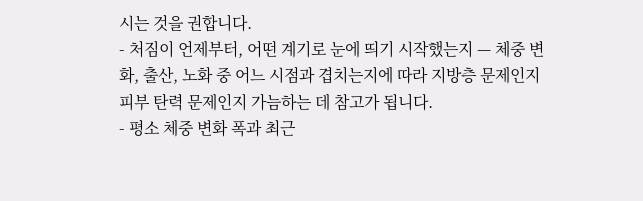시는 것을 권합니다.
- 처짐이 언제부터, 어떤 계기로 눈에 띄기 시작했는지 — 체중 변화, 출산, 노화 중 어느 시점과 겹치는지에 따라 지방층 문제인지 피부 탄력 문제인지 가늠하는 데 참고가 됩니다.
- 평소 체중 변화 폭과 최근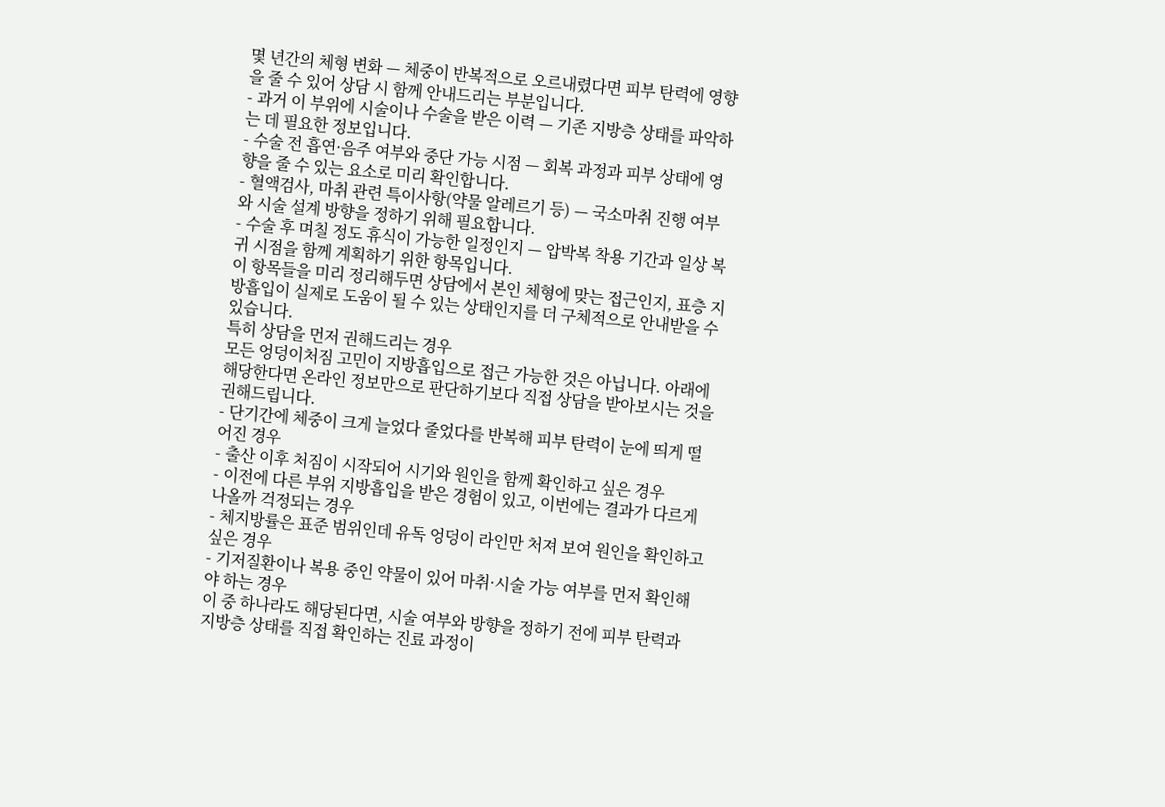몇 년간의 체형 변화 — 체중이 반복적으로 오르내렸다면 피부 탄력에 영향을 줄 수 있어 상담 시 함께 안내드리는 부분입니다.
- 과거 이 부위에 시술이나 수술을 받은 이력 — 기존 지방층 상태를 파악하는 데 필요한 정보입니다.
- 수술 전 흡연·음주 여부와 중단 가능 시점 — 회복 과정과 피부 상태에 영향을 줄 수 있는 요소로 미리 확인합니다.
- 혈액검사, 마취 관련 특이사항(약물 알레르기 등) — 국소마취 진행 여부와 시술 설계 방향을 정하기 위해 필요합니다.
- 수술 후 며칠 정도 휴식이 가능한 일정인지 — 압박복 착용 기간과 일상 복귀 시점을 함께 계획하기 위한 항목입니다.
이 항목들을 미리 정리해두면 상담에서 본인 체형에 맞는 접근인지, 표층 지방흡입이 실제로 도움이 될 수 있는 상태인지를 더 구체적으로 안내받을 수 있습니다.
특히 상담을 먼저 권해드리는 경우
모든 엉덩이처짐 고민이 지방흡입으로 접근 가능한 것은 아닙니다. 아래에 해당한다면 온라인 정보만으로 판단하기보다 직접 상담을 받아보시는 것을 권해드립니다.
- 단기간에 체중이 크게 늘었다 줄었다를 반복해 피부 탄력이 눈에 띄게 떨어진 경우
- 출산 이후 처짐이 시작되어 시기와 원인을 함께 확인하고 싶은 경우
- 이전에 다른 부위 지방흡입을 받은 경험이 있고, 이번에는 결과가 다르게 나올까 걱정되는 경우
- 체지방률은 표준 범위인데 유독 엉덩이 라인만 처져 보여 원인을 확인하고 싶은 경우
- 기저질환이나 복용 중인 약물이 있어 마취·시술 가능 여부를 먼저 확인해야 하는 경우
이 중 하나라도 해당된다면, 시술 여부와 방향을 정하기 전에 피부 탄력과 지방층 상태를 직접 확인하는 진료 과정이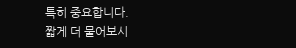특히 중요합니다.
짧게 더 물어보시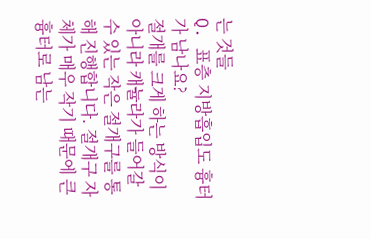는 것들
Q. 표층 지방흡입도 흉터가 남나요?
절개를 크게 하는 방식이 아니라 캐뉼라가 들어갈 수 있는 작은 절개구를 통해 진행합니다. 절개구 자체가 매우 작기 때문에 큰 흉터로 남는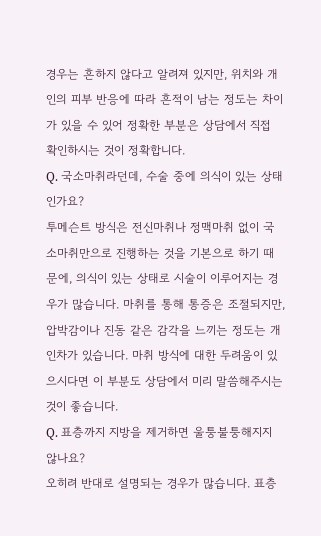경우는 흔하지 않다고 알려져 있지만, 위치와 개인의 피부 반응에 따라 흔적이 남는 정도는 차이가 있을 수 있어 정확한 부분은 상담에서 직접 확인하시는 것이 정확합니다.
Q. 국소마취라던데, 수술 중에 의식이 있는 상태인가요?
투메슨트 방식은 전신마취나 정맥마취 없이 국소마취만으로 진행하는 것을 기본으로 하기 때문에, 의식이 있는 상태로 시술이 이루어지는 경우가 많습니다. 마취를 통해 통증은 조절되지만, 압박감이나 진동 같은 감각을 느끼는 정도는 개인차가 있습니다. 마취 방식에 대한 두려움이 있으시다면 이 부분도 상담에서 미리 말씀해주시는 것이 좋습니다.
Q. 표층까지 지방을 제거하면 울퉁불퉁해지지 않나요?
오히려 반대로 설명되는 경우가 많습니다. 표층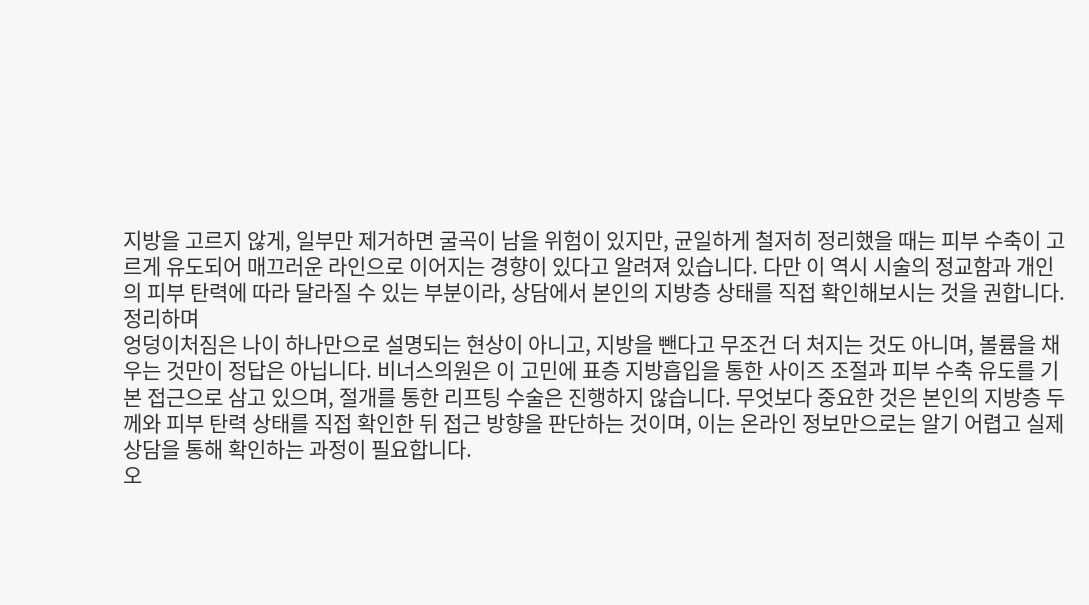지방을 고르지 않게, 일부만 제거하면 굴곡이 남을 위험이 있지만, 균일하게 철저히 정리했을 때는 피부 수축이 고르게 유도되어 매끄러운 라인으로 이어지는 경향이 있다고 알려져 있습니다. 다만 이 역시 시술의 정교함과 개인의 피부 탄력에 따라 달라질 수 있는 부분이라, 상담에서 본인의 지방층 상태를 직접 확인해보시는 것을 권합니다.
정리하며
엉덩이처짐은 나이 하나만으로 설명되는 현상이 아니고, 지방을 뺀다고 무조건 더 처지는 것도 아니며, 볼륨을 채우는 것만이 정답은 아닙니다. 비너스의원은 이 고민에 표층 지방흡입을 통한 사이즈 조절과 피부 수축 유도를 기본 접근으로 삼고 있으며, 절개를 통한 리프팅 수술은 진행하지 않습니다. 무엇보다 중요한 것은 본인의 지방층 두께와 피부 탄력 상태를 직접 확인한 뒤 접근 방향을 판단하는 것이며, 이는 온라인 정보만으로는 알기 어렵고 실제 상담을 통해 확인하는 과정이 필요합니다.
오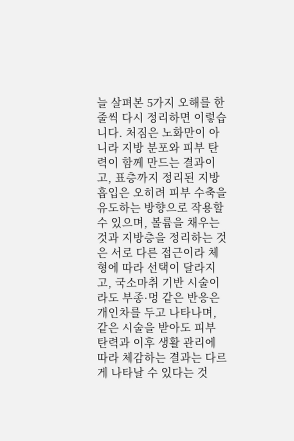늘 살펴본 5가지 오해를 한 줄씩 다시 정리하면 이렇습니다. 처짐은 노화만이 아니라 지방 분포와 피부 탄력이 함께 만드는 결과이고, 표층까지 정리된 지방흡입은 오히려 피부 수축을 유도하는 방향으로 작용할 수 있으며, 볼륨을 채우는 것과 지방층을 정리하는 것은 서로 다른 접근이라 체형에 따라 선택이 달라지고, 국소마취 기반 시술이라도 부종·멍 같은 반응은 개인차를 두고 나타나며, 같은 시술을 받아도 피부 탄력과 이후 생활 관리에 따라 체감하는 결과는 다르게 나타날 수 있다는 것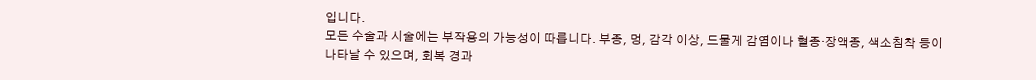입니다.
모든 수술과 시술에는 부작용의 가능성이 따릅니다. 부종, 멍, 감각 이상, 드물게 감염이나 혈종·장액종, 색소침착 등이 나타날 수 있으며, 회복 경과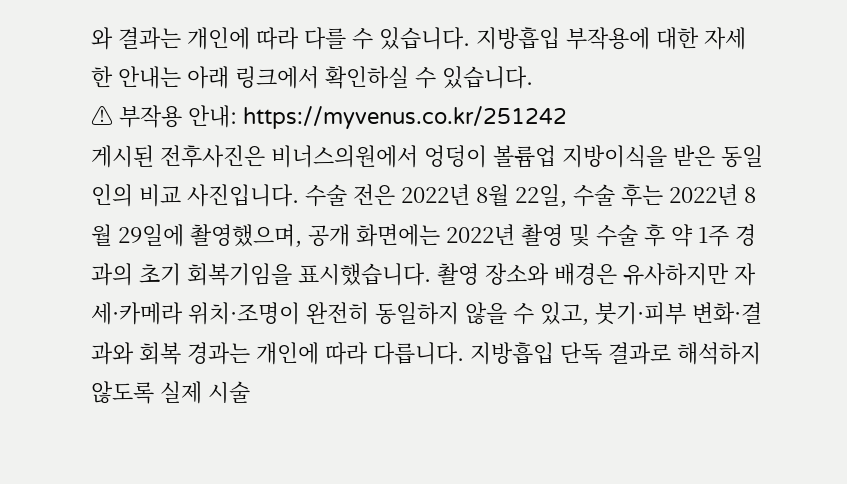와 결과는 개인에 따라 다를 수 있습니다. 지방흡입 부작용에 대한 자세한 안내는 아래 링크에서 확인하실 수 있습니다.
⚠ 부작용 안내: https://myvenus.co.kr/251242
게시된 전후사진은 비너스의원에서 엉덩이 볼륨업 지방이식을 받은 동일인의 비교 사진입니다. 수술 전은 2022년 8월 22일, 수술 후는 2022년 8월 29일에 촬영했으며, 공개 화면에는 2022년 촬영 및 수술 후 약 1주 경과의 초기 회복기임을 표시했습니다. 촬영 장소와 배경은 유사하지만 자세·카메라 위치·조명이 완전히 동일하지 않을 수 있고, 붓기·피부 변화·결과와 회복 경과는 개인에 따라 다릅니다. 지방흡입 단독 결과로 해석하지 않도록 실제 시술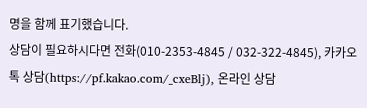명을 함께 표기했습니다.
상담이 필요하시다면 전화(010-2353-4845 / 032-322-4845), 카카오톡 상담(https://pf.kakao.com/_cxeBlj), 온라인 상담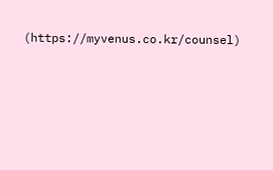(https://myvenus.co.kr/counsel)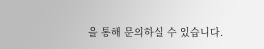을 통해 문의하실 수 있습니다.